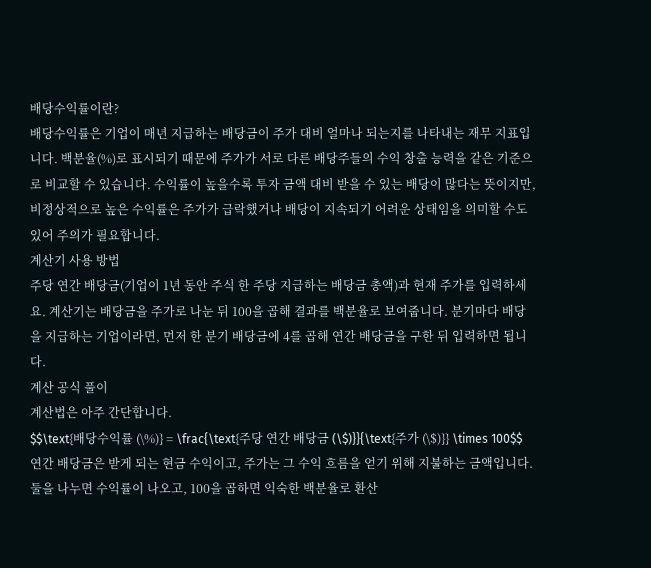배당수익률이란?
배당수익률은 기업이 매년 지급하는 배당금이 주가 대비 얼마나 되는지를 나타내는 재무 지표입니다. 백분율(%)로 표시되기 때문에 주가가 서로 다른 배당주들의 수익 창출 능력을 같은 기준으로 비교할 수 있습니다. 수익률이 높을수록 투자 금액 대비 받을 수 있는 배당이 많다는 뜻이지만, 비정상적으로 높은 수익률은 주가가 급락했거나 배당이 지속되기 어려운 상태임을 의미할 수도 있어 주의가 필요합니다.
계산기 사용 방법
주당 연간 배당금(기업이 1년 동안 주식 한 주당 지급하는 배당금 총액)과 현재 주가를 입력하세요. 계산기는 배당금을 주가로 나눈 뒤 100을 곱해 결과를 백분율로 보여줍니다. 분기마다 배당을 지급하는 기업이라면, 먼저 한 분기 배당금에 4를 곱해 연간 배당금을 구한 뒤 입력하면 됩니다.
계산 공식 풀이
계산법은 아주 간단합니다.
$$\text{배당수익률 (\%)} = \frac{\text{주당 연간 배당금 (\$)}}{\text{주가 (\$)}} \times 100$$
연간 배당금은 받게 되는 현금 수익이고, 주가는 그 수익 흐름을 얻기 위해 지불하는 금액입니다. 둘을 나누면 수익률이 나오고, 100을 곱하면 익숙한 백분율로 환산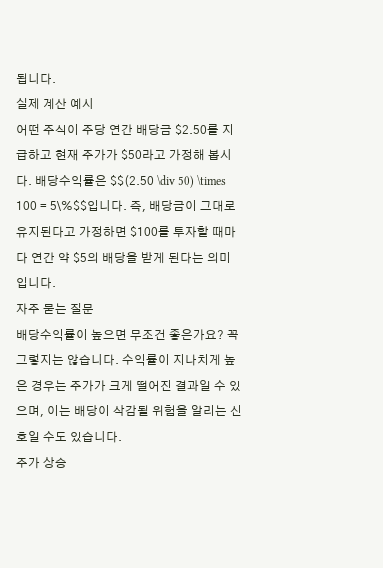됩니다.
실제 계산 예시
어떤 주식이 주당 연간 배당금 $2.50를 지급하고 현재 주가가 $50라고 가정해 봅시다. 배당수익률은 $$(2.50 \div 50) \times 100 = 5\%$$입니다. 즉, 배당금이 그대로 유지된다고 가정하면 $100를 투자할 때마다 연간 약 $5의 배당을 받게 된다는 의미입니다.
자주 묻는 질문
배당수익률이 높으면 무조건 좋은가요? 꼭 그렇지는 않습니다. 수익률이 지나치게 높은 경우는 주가가 크게 떨어진 결과일 수 있으며, 이는 배당이 삭감될 위험을 알리는 신호일 수도 있습니다.
주가 상승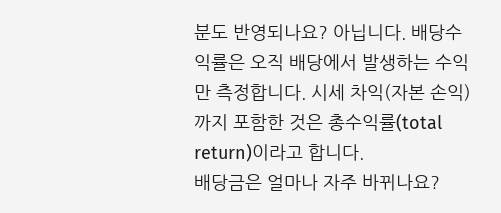분도 반영되나요? 아닙니다. 배당수익률은 오직 배당에서 발생하는 수익만 측정합니다. 시세 차익(자본 손익)까지 포함한 것은 총수익률(total return)이라고 합니다.
배당금은 얼마나 자주 바뀌나요?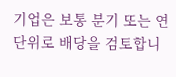기업은 보통 분기 또는 연 단위로 배당을 검토합니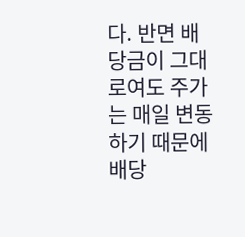다. 반면 배당금이 그대로여도 주가는 매일 변동하기 때문에 배당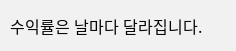수익률은 날마다 달라집니다.